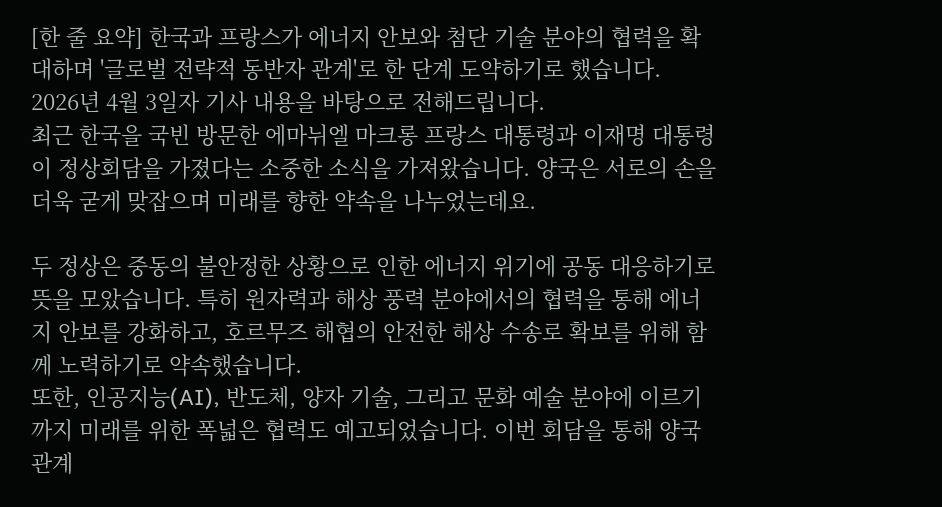[한 줄 요약] 한국과 프랑스가 에너지 안보와 첨단 기술 분야의 협력을 확대하며 '글로벌 전략적 동반자 관계'로 한 단계 도약하기로 했습니다.
2026년 4월 3일자 기사 내용을 바탕으로 전해드립니다.
최근 한국을 국빈 방문한 에마뉘엘 마크롱 프랑스 대통령과 이재명 대통령이 정상회담을 가졌다는 소중한 소식을 가져왔습니다. 양국은 서로의 손을 더욱 굳게 맞잡으며 미래를 향한 약속을 나누었는데요.

두 정상은 중동의 불안정한 상황으로 인한 에너지 위기에 공동 대응하기로 뜻을 모았습니다. 특히 원자력과 해상 풍력 분야에서의 협력을 통해 에너지 안보를 강화하고, 호르무즈 해협의 안전한 해상 수송로 확보를 위해 함께 노력하기로 약속했습니다.
또한, 인공지능(AI), 반도체, 양자 기술, 그리고 문화 예술 분야에 이르기까지 미래를 위한 폭넓은 협력도 예고되었습니다. 이번 회담을 통해 양국 관계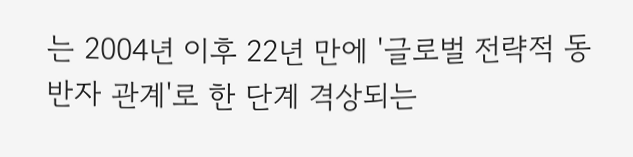는 2004년 이후 22년 만에 '글로벌 전략적 동반자 관계'로 한 단계 격상되는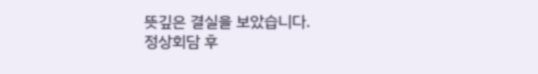뜻깊은 결실을 보았습니다.
정상회담 후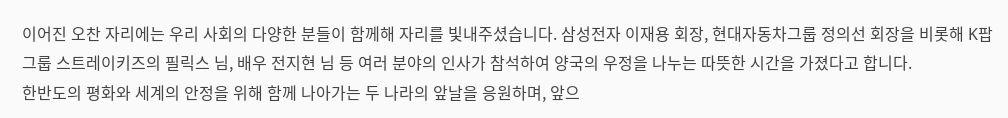이어진 오찬 자리에는 우리 사회의 다양한 분들이 함께해 자리를 빛내주셨습니다. 삼성전자 이재용 회장, 현대자동차그룹 정의선 회장을 비롯해 K팝 그룹 스트레이키즈의 필릭스 님, 배우 전지현 님 등 여러 분야의 인사가 참석하여 양국의 우정을 나누는 따뜻한 시간을 가졌다고 합니다.
한반도의 평화와 세계의 안정을 위해 함께 나아가는 두 나라의 앞날을 응원하며, 앞으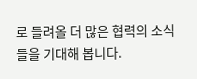로 들려올 더 많은 협력의 소식들을 기대해 봅니다.